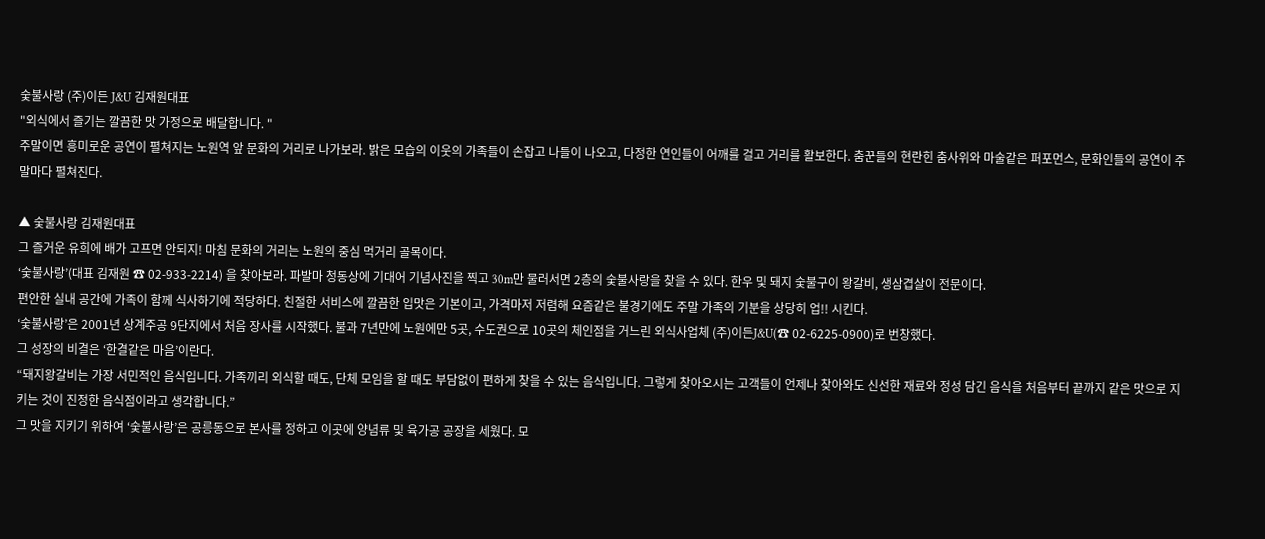숯불사랑 (주)이든 J&U 김재원대표
"외식에서 즐기는 깔끔한 맛 가정으로 배달합니다. "
주말이면 흥미로운 공연이 펼쳐지는 노원역 앞 문화의 거리로 나가보라. 밝은 모습의 이웃의 가족들이 손잡고 나들이 나오고, 다정한 연인들이 어깨를 걸고 거리를 활보한다. 춤꾼들의 현란힌 춤사위와 마술같은 퍼포먼스, 문화인들의 공연이 주말마다 펼쳐진다.

▲ 숯불사랑 김재원대표
그 즐거운 유희에 배가 고프면 안되지! 마침 문화의 거리는 노원의 중심 먹거리 골목이다.
‘숯불사랑’(대표 김재원 ☎ 02-933-2214) 을 찾아보라. 파발마 청동상에 기대어 기념사진을 찍고 30m만 물러서면 2층의 숯불사랑을 찾을 수 있다. 한우 및 돼지 숯불구이 왕갈비, 생삼겹살이 전문이다.
편안한 실내 공간에 가족이 함께 식사하기에 적당하다. 친절한 서비스에 깔끔한 입맛은 기본이고, 가격마저 저렴해 요즘같은 불경기에도 주말 가족의 기분을 상당히 업!! 시킨다.
‘숯불사랑’은 2001년 상계주공 9단지에서 처음 장사를 시작했다. 불과 7년만에 노원에만 5곳, 수도권으로 10곳의 체인점을 거느린 외식사업체 (주)이든J&U(☎ 02-6225-0900)로 번창했다.
그 성장의 비결은 ‘한결같은 마음’이란다.
“돼지왕갈비는 가장 서민적인 음식입니다. 가족끼리 외식할 때도, 단체 모임을 할 때도 부담없이 편하게 찾을 수 있는 음식입니다. 그렇게 찾아오시는 고객들이 언제나 찾아와도 신선한 재료와 정성 담긴 음식을 처음부터 끝까지 같은 맛으로 지키는 것이 진정한 음식점이라고 생각합니다.”
그 맛을 지키기 위하여 ‘숯불사랑’은 공릉동으로 본사를 정하고 이곳에 양념류 및 육가공 공장을 세웠다. 모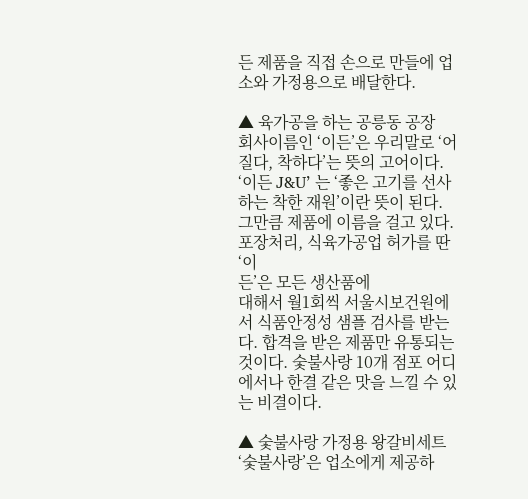든 제품을 직접 손으로 만들에 업소와 가정용으로 배달한다.

▲ 육가공을 하는 공릉동 공장
회사이름인 ‘이든’은 우리말로 ‘어질다, 착하다’는 뜻의 고어이다. ‘이든 J&U’ 는 ‘좋은 고기를 선사하는 착한 재원’이란 뜻이 된다. 그만큼 제품에 이름을 걸고 있다.
포장처리, 식육가공업 허가를 딴 ‘이
든’은 모든 생산품에
대해서 월1회씩 서울시보건원에서 식품안정성 샘플 검사를 받는다. 합격을 받은 제품만 유통되는 것이다. 숯불사랑 10개 점포 어디에서나 한결 같은 맛을 느낄 수 있는 비결이다.

▲ 숯불사랑 가정용 왕갈비세트
‘숯불사랑’은 업소에게 제공하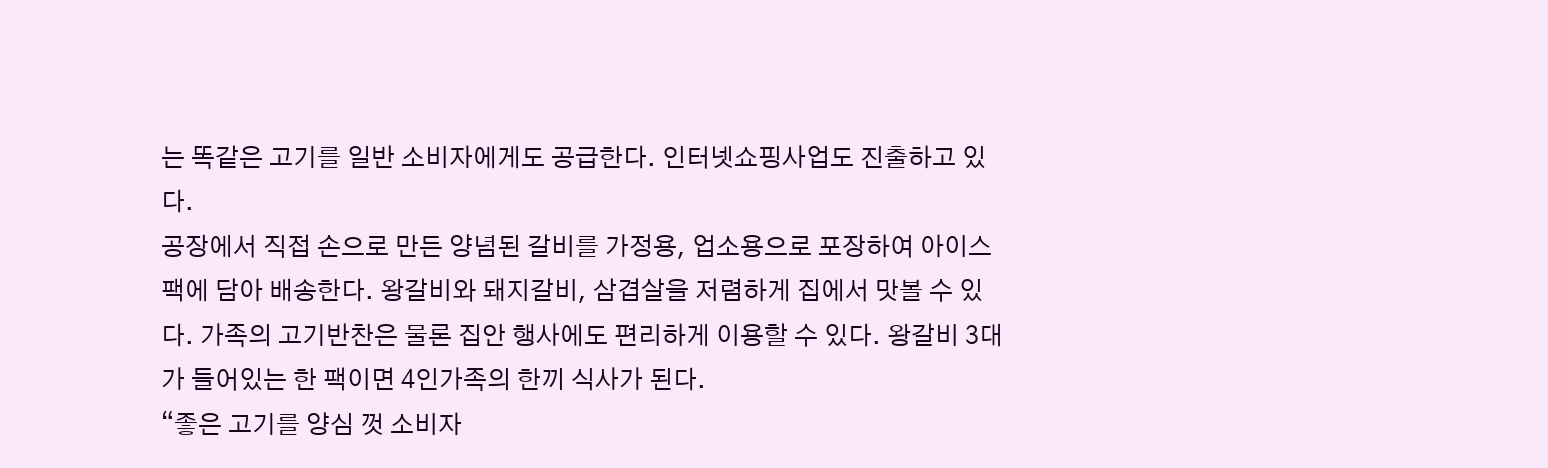는 똑같은 고기를 일반 소비자에게도 공급한다. 인터넷쇼핑사업도 진출하고 있다.
공장에서 직접 손으로 만든 양념된 갈비를 가정용, 업소용으로 포장하여 아이스팩에 담아 배송한다. 왕갈비와 돼지갈비, 삼겹살을 저렴하게 집에서 맛볼 수 있다. 가족의 고기반찬은 물론 집안 행사에도 편리하게 이용할 수 있다. 왕갈비 3대가 들어있는 한 팩이면 4인가족의 한끼 식사가 된다.
“좋은 고기를 양심 껏 소비자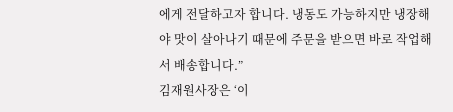에게 전달하고자 합니다. 냉동도 가능하지만 냉장해야 맛이 살아나기 때문에 주문을 받으면 바로 작업해서 배송합니다.”
김재원사장은 ‘이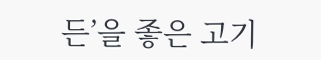든’을 좋은 고기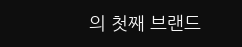의 첫째 브랜드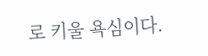로 키울 욕심이다.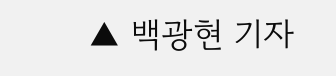▲ 백광현 기자